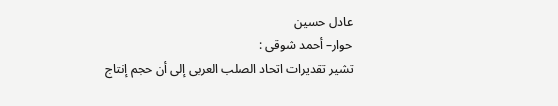عادل حسين
حوار– أحمد شوقى :
تشير تقديرات اتحاد الصلب العربى إلى أن حجم إنتاج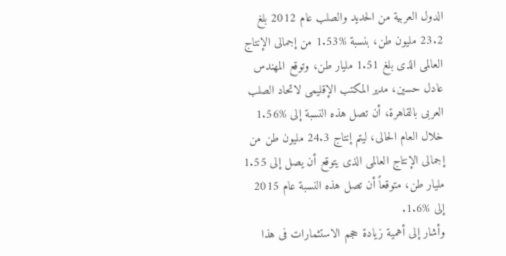الدول العربية من الحديد والصلب عام 2012 بلغ 23.2 مليون طن، بنسبة %1.53 من إجمالى الإنتاج العالمى الذى بلغ 1.51 مليار طن، وتوقع المهندس عادل حسين، مدير المكتب الإقليمى لاتحاد الصلب العربى بالقاهرة، أن تصل هذه النسبة إلى %1.56 خلال العام الحالى، ليتم إنتاج 24.3 مليون طن من إجمالى الإنتاج العالمى الذى يتوقع أن يصل إلى 1.55 مليار طن، متوقعاً أن تصل هذه النسبة عام 2015 إلى %1.6.
وأشار إلى أهمية زيادة حجم الاستثمارات فى هذا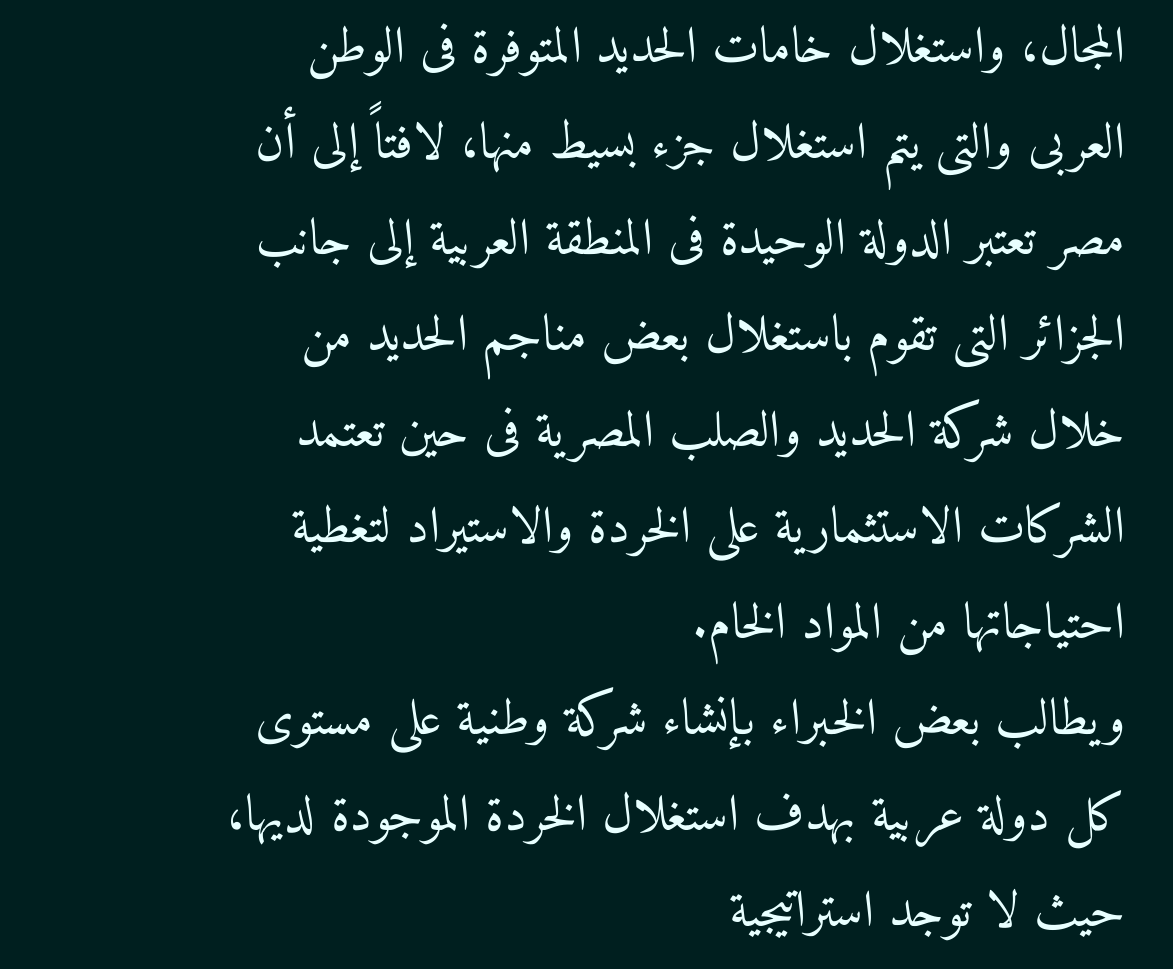المجال، واستغلال خامات الحديد المتوفرة فى الوطن العربى والتى يتم استغلال جزء بسيط منها، لافتاً إلى أن مصر تعتبر الدولة الوحيدة فى المنطقة العربية إلى جانب الجزائر التى تقوم باستغلال بعض مناجم الحديد من خلال شركة الحديد والصلب المصرية فى حين تعتمد الشركات الاستثمارية على الخردة والاستيراد لتغطية احتياجاتها من المواد الخام.
ويطالب بعض الخبراء بإنشاء شركة وطنية على مستوى كل دولة عربية بهدف استغلال الخردة الموجودة لديها، حيث لا توجد استراتيجية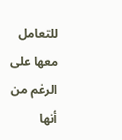للتعامل معها على الرغم من أنها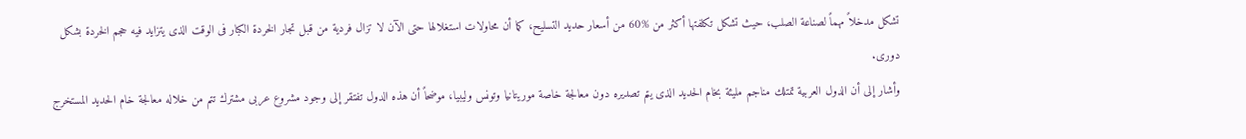تشكل مدخلاً مهماً لصناعة الصلب، حيث تشكل تكلفتها أكثر من %60 من أسعار حديد التسليح، كما أن محاولات استغلالها حتى الآن لا تزال فردية من قبل تجار الخردة الكبار فى الوقت الذى يتزايد فيه حجم الخردة بشكل دورى.
وأشار إلى أن الدول العربية تمتلك مناجم مليئة بخام الحديد الذى يتم تصديره دون معالجة خاصة موريتانيا وتونس وليبيا، موضحاً أن هذه الدول تفتقر إلى وجود مشروع عربى مشترك تتم من خلاله معالجة خام الحديد المستخرج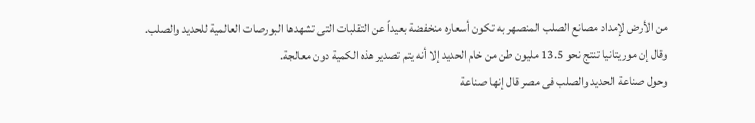من الأرض لإمداد مصانع الصلب المنصهر به تكون أسعاره منخفضة بعيداً عن التقلبات التى تشهدها البورصات العالمية للحديد والصلب.
وقال إن موريتانيا تنتج نحو 13.5 مليون طن من خام الحديد إلا أنه يتم تصدير هذه الكمية دون معالجة.
وحول صناعة الحديد والصلب فى مصر قال إنها صناعة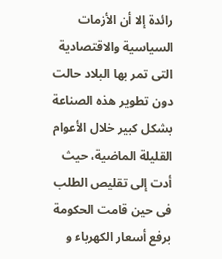رائدة إلا أن الأزمات السياسية والاقتصادية التى تمر بها البلاد حالت دون تطوير هذه الصناعة بشكل كبير خلال الأعوام القليلة الماضية، حيث أدت إلى تقليص الطلب فى حين قامت الحكومة برفع أسعار الكهرباء و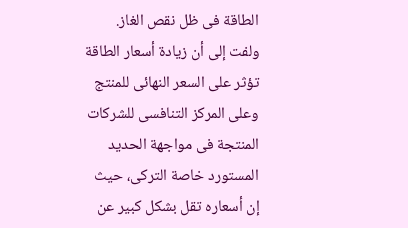الطاقة فى ظل نقص الغاز.
ولفت إلى أن زيادة أسعار الطاقة تؤثر على السعر النهائى للمنتج وعلى المركز التنافسى للشركات المنتجة فى مواجهة الحديد المستورد خاصة التركى، حيث إن أسعاره تقل بشكل كبير عن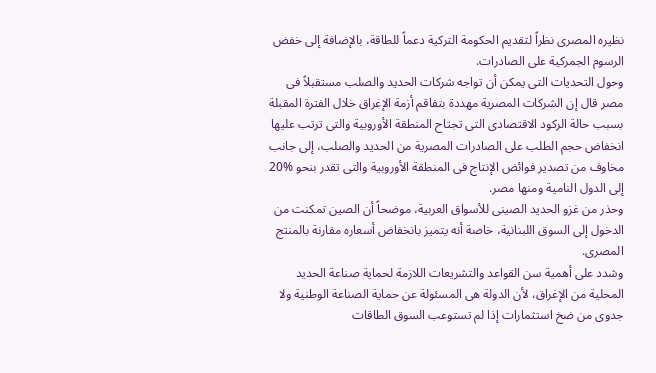نظيره المصرى نظراً لتقديم الحكومة التركية دعماً للطاقة، بالإضافة إلى خفض الرسوم الجمركية على الصادرات.
وحول التحديات التى يمكن أن تواجه شركات الحديد والصلب مستقبلاً فى مصر قال إن الشركات المصرية مهددة بتفاقم أزمة الإغراق خلال الفترة المقبلة بسبب حالة الركود الاقتصادى التى تجتاح المنطقة الأوروبية والتى ترتب عليها انخفاض حجم الطلب على الصادرات المصرية من الحديد والصلب، إلى جانب مخاوف من تصدير فوائض الإنتاج فى المنطقة الأوروبية والتى تقدر بنحو %20 إلى الدول النامية ومنها مصر.
وحذر من غزو الحديد الصينى للأسواق العربية، موضحاً أن الصين تمكنت من الدخول إلى السوق اللبنانية، خاصة أنه يتميز بانخفاض أسعاره مقارنة بالمنتج المصرى.
وشدد على أهمية سن القواعد والتشريعات اللازمة لحماية صناعة الحديد المحلية من الإغراق، لأن الدولة هى المسئولة عن حماية الصناعة الوطنية ولا جدوى من ضخ استثمارات إذا لم تستوعب السوق الطاقات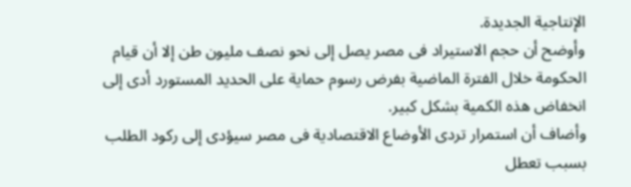الإنتاجية الجديدة.
وأوضح أن حجم الاستيراد فى مصر يصل إلى نحو نصف مليون طن إلا أن قيام الحكومة خلال الفترة الماضية بفرض رسوم حماية على الحديد المستورد أدى إلى انخفاض هذه الكمية بشكل كبير.
وأضاف أن استمرار تردى الأوضاع الاقتصادية فى مصر سيؤدى إلى ركود الطلب بسبب تعطل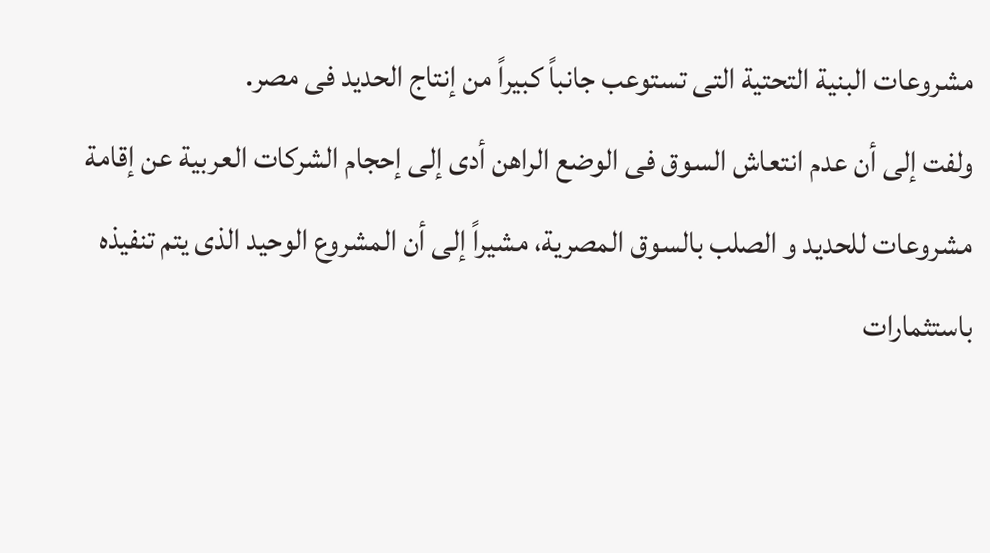مشروعات البنية التحتية التى تستوعب جانباً كبيراً من إنتاج الحديد فى مصر.
ولفت إلى أن عدم انتعاش السوق فى الوضع الراهن أدى إلى إحجام الشركات العربية عن إقامة مشروعات للحديد و الصلب بالسوق المصرية، مشيراً إلى أن المشروع الوحيد الذى يتم تنفيذه باستثمارات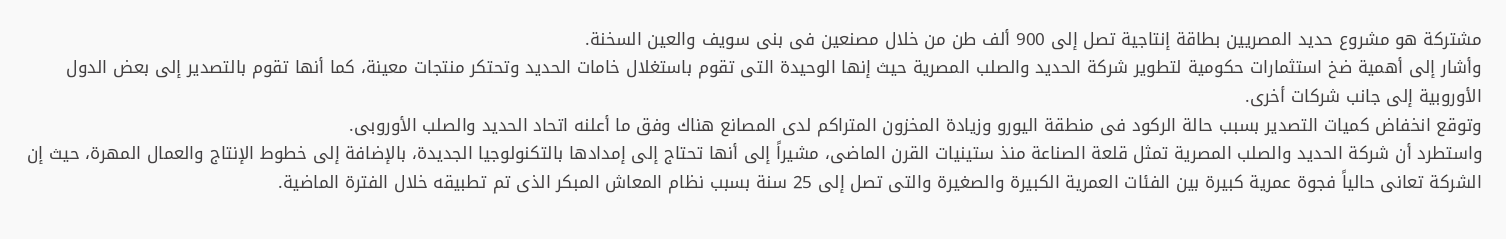مشتركة هو مشروع حديد المصريين بطاقة إنتاجية تصل إلى 900 ألف طن من خلال مصنعين فى بنى سويف والعين السخنة.
وأشار إلى أهمية ضخ استثمارات حكومية لتطوير شركة الحديد والصلب المصرية حيث إنها الوحيدة التى تقوم باستغلال خامات الحديد وتحتكر منتجات معينة، كما أنها تقوم بالتصدير إلى بعض الدول الأوروبية إلى جانب شركات أخرى.
وتوقع انخفاض كميات التصدير بسبب حالة الركود فى منطقة اليورو وزيادة المخزون المتراكم لدى المصانع هناك وفق ما أعلنه اتحاد الحديد والصلب الأوروبى.
واستطرد أن شركة الحديد والصلب المصرية تمثل قلعة الصناعة منذ ستينيات القرن الماضى، مشيراً إلى أنها تحتاج إلى إمدادها بالتكنولوجيا الجديدة، بالإضافة إلى خطوط الإنتاج والعمال المهرة، حيث إن الشركة تعانى حالياً فجوة عمرية كبيرة بين الفئات العمرية الكبيرة والصغيرة والتى تصل إلى 25 سنة بسبب نظام المعاش المبكر الذى تم تطبيقه خلال الفترة الماضية.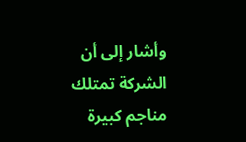وأشار إلى أن الشركة تمتلك مناجم كبيرة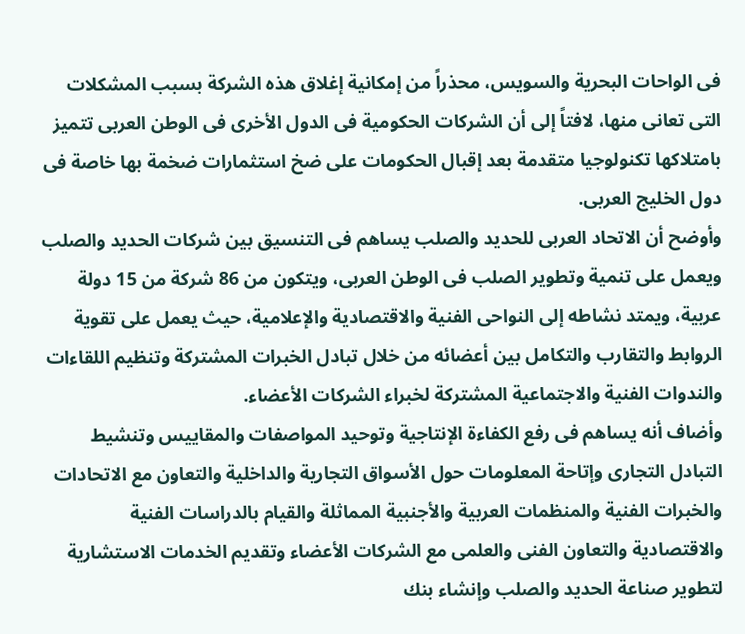فى الواحات البحرية والسويس، محذراً من إمكانية إغلاق هذه الشركة بسبب المشكلات التى تعانى منها، لافتاً إلى أن الشركات الحكومية فى الدول الأخرى فى الوطن العربى تتميز بامتلاكها تكنولوجيا متقدمة بعد إقبال الحكومات على ضخ استثمارات ضخمة بها خاصة فى دول الخليج العربى.
وأوضح أن الاتحاد العربى للحديد والصلب يساهم فى التنسيق بين شركات الحديد والصلب ويعمل على تنمية وتطوير الصلب فى الوطن العربى، ويتكون من 86 شركة من 15 دولة عربية، ويمتد نشاطه إلى النواحى الفنية والاقتصادية والإعلامية، حيث يعمل على تقوية الروابط والتقارب والتكامل بين أعضائه من خلال تبادل الخبرات المشتركة وتنظيم اللقاءات والندوات الفنية والاجتماعية المشتركة لخبراء الشركات الأعضاء.
وأضاف أنه يساهم فى رفع الكفاءة الإنتاجية وتوحيد المواصفات والمقاييس وتنشيط التبادل التجارى وإتاحة المعلومات حول الأسواق التجارية والداخلية والتعاون مع الاتحادات والخبرات الفنية والمنظمات العربية والأجنبية المماثلة والقيام بالدراسات الفنية والاقتصادية والتعاون الفنى والعلمى مع الشركات الأعضاء وتقديم الخدمات الاستشارية لتطوير صناعة الحديد والصلب وإنشاء بنك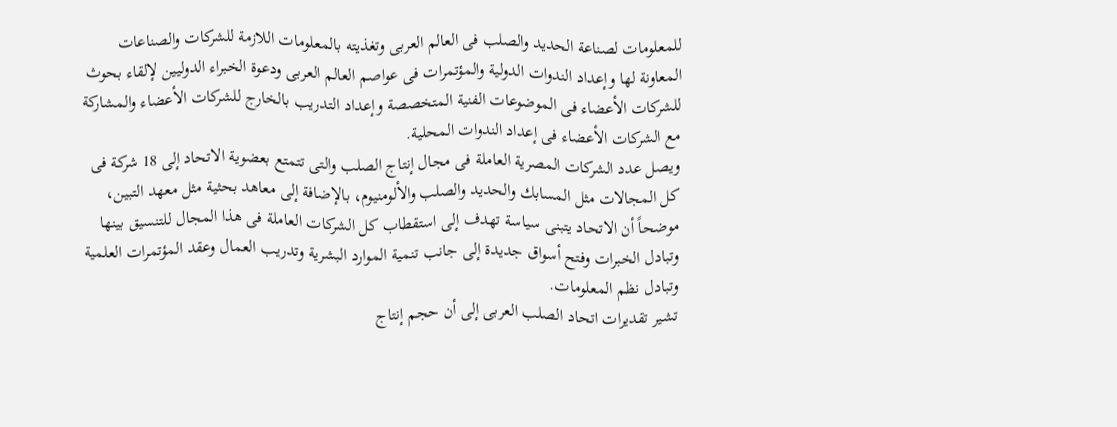للمعلومات لصناعة الحديد والصلب فى العالم العربى وتغذيته بالمعلومات اللازمة للشركات والصناعات المعاونة لها وإعداد الندوات الدولية والمؤتمرات فى عواصم العالم العربى ودعوة الخبراء الدوليين لإلقاء بحوث للشركات الأعضاء فى الموضوعات الفنية المتخصصة وإعداد التدريب بالخارج للشركات الأعضاء والمشاركة مع الشركات الأعضاء فى إعداد الندوات المحلية.
ويصل عدد الشركات المصرية العاملة فى مجال إنتاج الصلب والتى تتمتع بعضوية الاتحاد إلى 18 شركة فى كل المجالات مثل المسابك والحديد والصلب والألومنيوم، بالإضافة إلى معاهد بحثية مثل معهد التبين، موضحاً أن الاتحاد يتبنى سياسة تهدف إلى استقطاب كل الشركات العاملة فى هذا المجال للتنسيق بينها وتبادل الخبرات وفتح أسواق جديدة إلى جانب تنمية الموارد البشرية وتدريب العمال وعقد المؤتمرات العلمية وتبادل نظم المعلومات.
تشير تقديرات اتحاد الصلب العربى إلى أن حجم إنتاج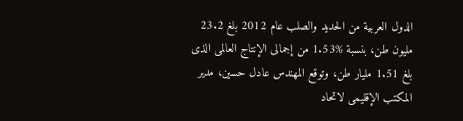الدول العربية من الحديد والصلب عام 2012 بلغ 23.2 مليون طن، بنسبة %1.53 من إجمالى الإنتاج العالمى الذى بلغ 1.51 مليار طن، وتوقع المهندس عادل حسين، مدير المكتب الإقليمى لاتحاد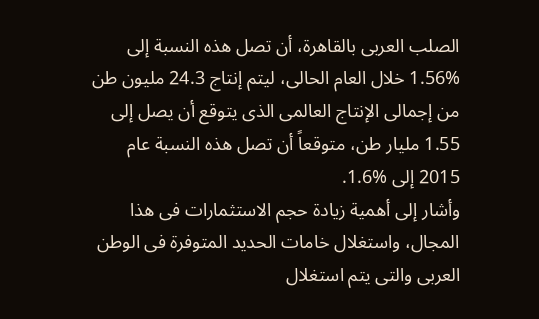الصلب العربى بالقاهرة، أن تصل هذه النسبة إلى %1.56 خلال العام الحالى، ليتم إنتاج 24.3 مليون طن من إجمالى الإنتاج العالمى الذى يتوقع أن يصل إلى 1.55 مليار طن، متوقعاً أن تصل هذه النسبة عام 2015 إلى %1.6.
وأشار إلى أهمية زيادة حجم الاستثمارات فى هذا المجال، واستغلال خامات الحديد المتوفرة فى الوطن العربى والتى يتم استغلال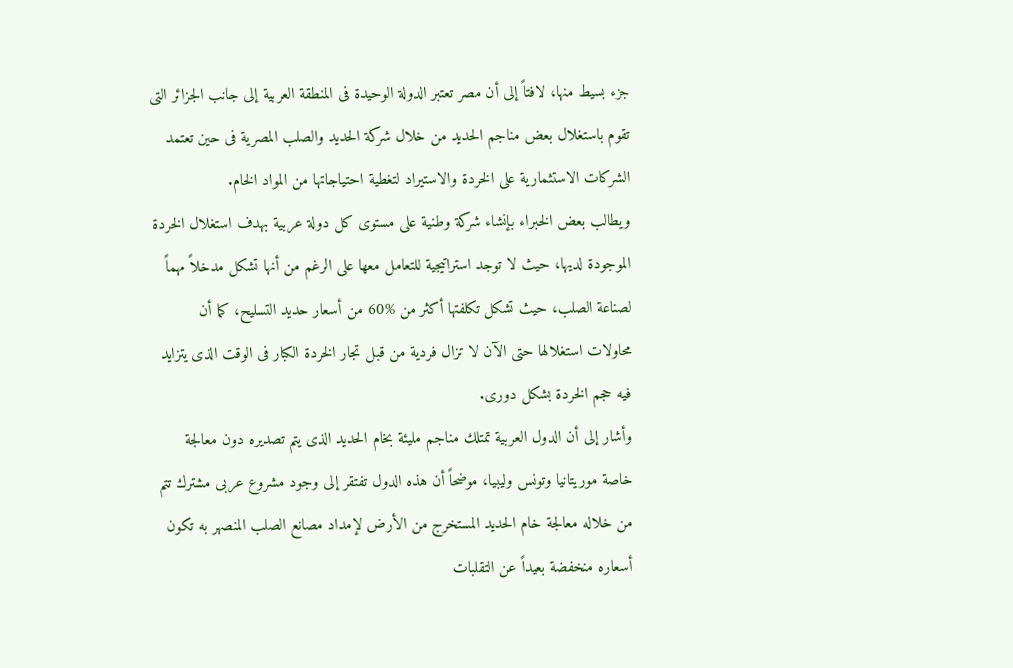جزء بسيط منها، لافتاً إلى أن مصر تعتبر الدولة الوحيدة فى المنطقة العربية إلى جانب الجزائر التى تقوم باستغلال بعض مناجم الحديد من خلال شركة الحديد والصلب المصرية فى حين تعتمد الشركات الاستثمارية على الخردة والاستيراد لتغطية احتياجاتها من المواد الخام.
ويطالب بعض الخبراء بإنشاء شركة وطنية على مستوى كل دولة عربية بهدف استغلال الخردة الموجودة لديها، حيث لا توجد استراتيجية للتعامل معها على الرغم من أنها تشكل مدخلاً مهماً لصناعة الصلب، حيث تشكل تكلفتها أكثر من %60 من أسعار حديد التسليح، كما أن محاولات استغلالها حتى الآن لا تزال فردية من قبل تجار الخردة الكبار فى الوقت الذى يتزايد فيه حجم الخردة بشكل دورى.
وأشار إلى أن الدول العربية تمتلك مناجم مليئة بخام الحديد الذى يتم تصديره دون معالجة خاصة موريتانيا وتونس وليبيا، موضحاً أن هذه الدول تفتقر إلى وجود مشروع عربى مشترك تتم من خلاله معالجة خام الحديد المستخرج من الأرض لإمداد مصانع الصلب المنصهر به تكون أسعاره منخفضة بعيداً عن التقلبات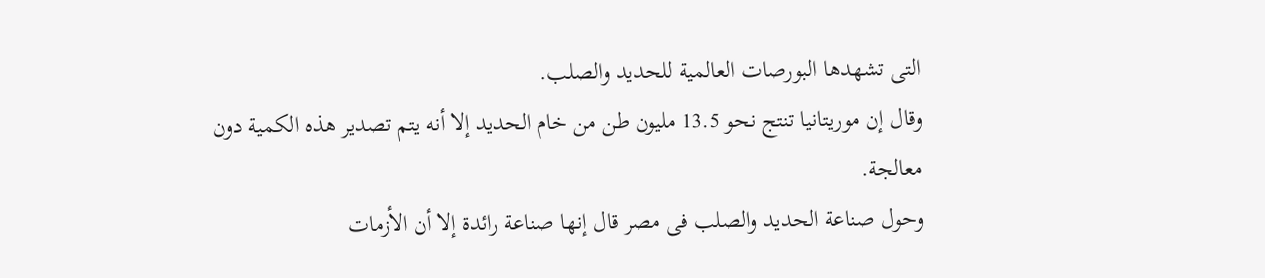التى تشهدها البورصات العالمية للحديد والصلب.
وقال إن موريتانيا تنتج نحو 13.5 مليون طن من خام الحديد إلا أنه يتم تصدير هذه الكمية دون معالجة.
وحول صناعة الحديد والصلب فى مصر قال إنها صناعة رائدة إلا أن الأزمات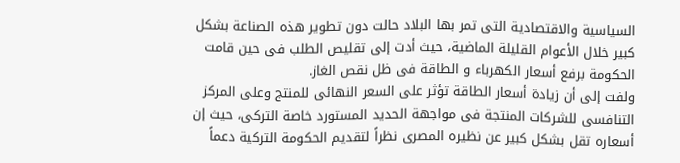السياسية والاقتصادية التى تمر بها البلاد حالت دون تطوير هذه الصناعة بشكل كبير خلال الأعوام القليلة الماضية، حيث أدت إلى تقليص الطلب فى حين قامت الحكومة برفع أسعار الكهرباء و الطاقة فى ظل نقص الغاز.
ولفت إلى أن زيادة أسعار الطاقة تؤثر على السعر النهائى للمنتج وعلى المركز التنافسى للشركات المنتجة فى مواجهة الحديد المستورد خاصة التركى، حيث إن أسعاره تقل بشكل كبير عن نظيره المصرى نظراً لتقديم الحكومة التركية دعماً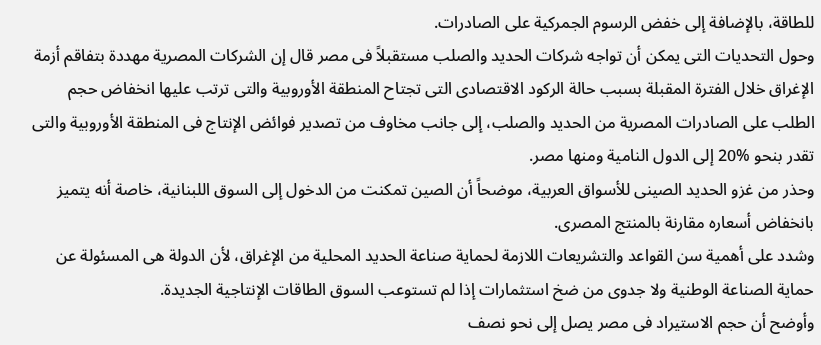للطاقة، بالإضافة إلى خفض الرسوم الجمركية على الصادرات.
وحول التحديات التى يمكن أن تواجه شركات الحديد والصلب مستقبلاً فى مصر قال إن الشركات المصرية مهددة بتفاقم أزمة الإغراق خلال الفترة المقبلة بسبب حالة الركود الاقتصادى التى تجتاح المنطقة الأوروبية والتى ترتب عليها انخفاض حجم الطلب على الصادرات المصرية من الحديد والصلب، إلى جانب مخاوف من تصدير فوائض الإنتاج فى المنطقة الأوروبية والتى تقدر بنحو %20 إلى الدول النامية ومنها مصر.
وحذر من غزو الحديد الصينى للأسواق العربية، موضحاً أن الصين تمكنت من الدخول إلى السوق اللبنانية، خاصة أنه يتميز بانخفاض أسعاره مقارنة بالمنتج المصرى.
وشدد على أهمية سن القواعد والتشريعات اللازمة لحماية صناعة الحديد المحلية من الإغراق، لأن الدولة هى المسئولة عن حماية الصناعة الوطنية ولا جدوى من ضخ استثمارات إذا لم تستوعب السوق الطاقات الإنتاجية الجديدة.
وأوضح أن حجم الاستيراد فى مصر يصل إلى نحو نصف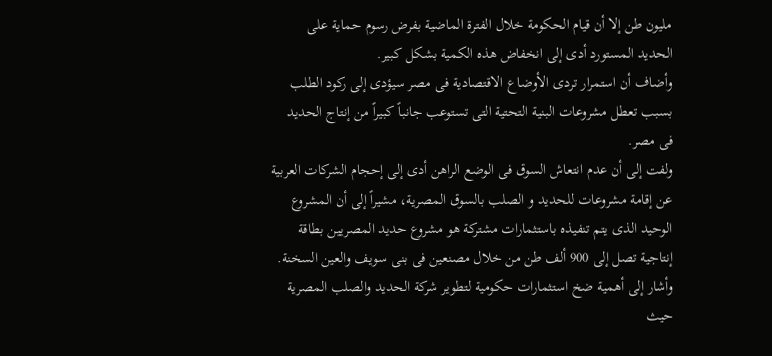مليون طن إلا أن قيام الحكومة خلال الفترة الماضية بفرض رسوم حماية على الحديد المستورد أدى إلى انخفاض هذه الكمية بشكل كبير.
وأضاف أن استمرار تردى الأوضاع الاقتصادية فى مصر سيؤدى إلى ركود الطلب بسبب تعطل مشروعات البنية التحتية التى تستوعب جانباً كبيراً من إنتاج الحديد فى مصر.
ولفت إلى أن عدم انتعاش السوق فى الوضع الراهن أدى إلى إحجام الشركات العربية عن إقامة مشروعات للحديد و الصلب بالسوق المصرية، مشيراً إلى أن المشروع الوحيد الذى يتم تنفيذه باستثمارات مشتركة هو مشروع حديد المصريين بطاقة إنتاجية تصل إلى 900 ألف طن من خلال مصنعين فى بنى سويف والعين السخنة.
وأشار إلى أهمية ضخ استثمارات حكومية لتطوير شركة الحديد والصلب المصرية حيث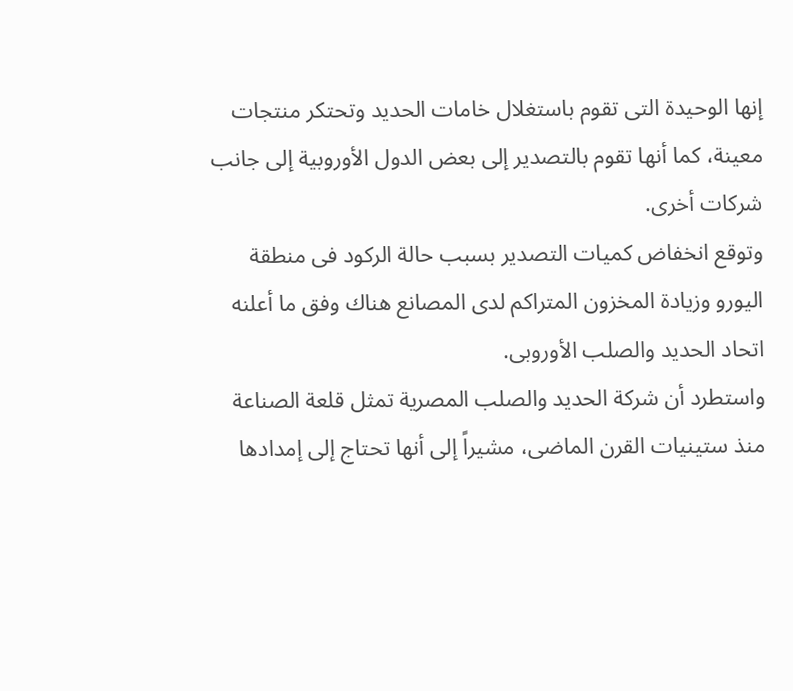إنها الوحيدة التى تقوم باستغلال خامات الحديد وتحتكر منتجات معينة، كما أنها تقوم بالتصدير إلى بعض الدول الأوروبية إلى جانب شركات أخرى.
وتوقع انخفاض كميات التصدير بسبب حالة الركود فى منطقة اليورو وزيادة المخزون المتراكم لدى المصانع هناك وفق ما أعلنه اتحاد الحديد والصلب الأوروبى.
واستطرد أن شركة الحديد والصلب المصرية تمثل قلعة الصناعة منذ ستينيات القرن الماضى، مشيراً إلى أنها تحتاج إلى إمدادها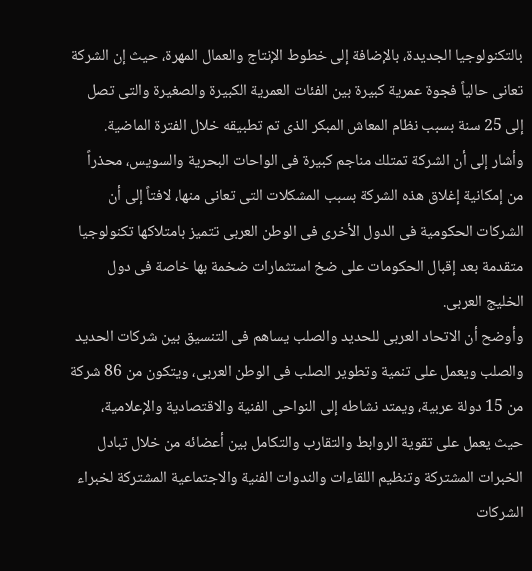بالتكنولوجيا الجديدة، بالإضافة إلى خطوط الإنتاج والعمال المهرة، حيث إن الشركة تعانى حالياً فجوة عمرية كبيرة بين الفئات العمرية الكبيرة والصغيرة والتى تصل إلى 25 سنة بسبب نظام المعاش المبكر الذى تم تطبيقه خلال الفترة الماضية.
وأشار إلى أن الشركة تمتلك مناجم كبيرة فى الواحات البحرية والسويس، محذراً من إمكانية إغلاق هذه الشركة بسبب المشكلات التى تعانى منها، لافتاً إلى أن الشركات الحكومية فى الدول الأخرى فى الوطن العربى تتميز بامتلاكها تكنولوجيا متقدمة بعد إقبال الحكومات على ضخ استثمارات ضخمة بها خاصة فى دول الخليج العربى.
وأوضح أن الاتحاد العربى للحديد والصلب يساهم فى التنسيق بين شركات الحديد والصلب ويعمل على تنمية وتطوير الصلب فى الوطن العربى، ويتكون من 86 شركة من 15 دولة عربية، ويمتد نشاطه إلى النواحى الفنية والاقتصادية والإعلامية، حيث يعمل على تقوية الروابط والتقارب والتكامل بين أعضائه من خلال تبادل الخبرات المشتركة وتنظيم اللقاءات والندوات الفنية والاجتماعية المشتركة لخبراء الشركات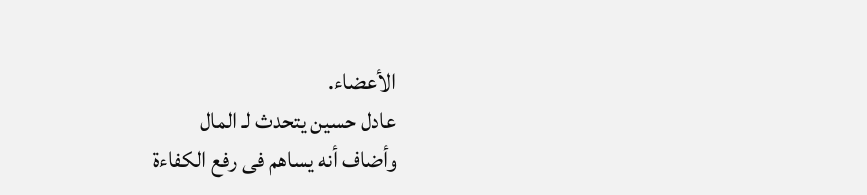الأعضاء.
عادل حسين يتحدث لـ المال
وأضاف أنه يساهم فى رفع الكفاءة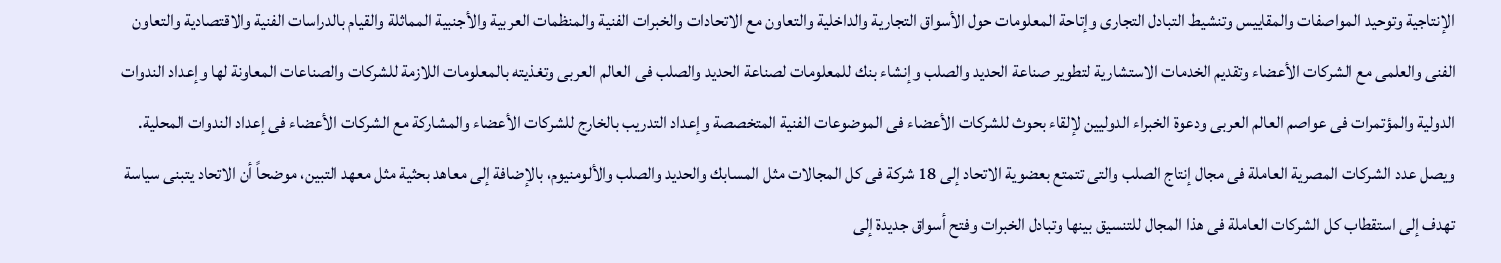الإنتاجية وتوحيد المواصفات والمقاييس وتنشيط التبادل التجارى وإتاحة المعلومات حول الأسواق التجارية والداخلية والتعاون مع الاتحادات والخبرات الفنية والمنظمات العربية والأجنبية المماثلة والقيام بالدراسات الفنية والاقتصادية والتعاون الفنى والعلمى مع الشركات الأعضاء وتقديم الخدمات الاستشارية لتطوير صناعة الحديد والصلب وإنشاء بنك للمعلومات لصناعة الحديد والصلب فى العالم العربى وتغذيته بالمعلومات اللازمة للشركات والصناعات المعاونة لها وإعداد الندوات الدولية والمؤتمرات فى عواصم العالم العربى ودعوة الخبراء الدوليين لإلقاء بحوث للشركات الأعضاء فى الموضوعات الفنية المتخصصة وإعداد التدريب بالخارج للشركات الأعضاء والمشاركة مع الشركات الأعضاء فى إعداد الندوات المحلية.
ويصل عدد الشركات المصرية العاملة فى مجال إنتاج الصلب والتى تتمتع بعضوية الاتحاد إلى 18 شركة فى كل المجالات مثل المسابك والحديد والصلب والألومنيوم، بالإضافة إلى معاهد بحثية مثل معهد التبين، موضحاً أن الاتحاد يتبنى سياسة تهدف إلى استقطاب كل الشركات العاملة فى هذا المجال للتنسيق بينها وتبادل الخبرات وفتح أسواق جديدة إلى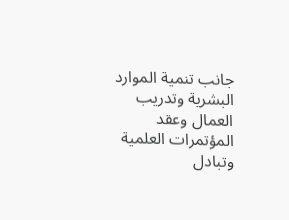جانب تنمية الموارد البشرية وتدريب العمال وعقد المؤتمرات العلمية وتبادل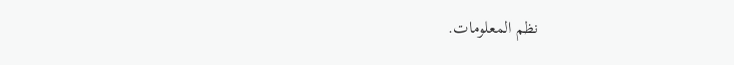نظم المعلومات.